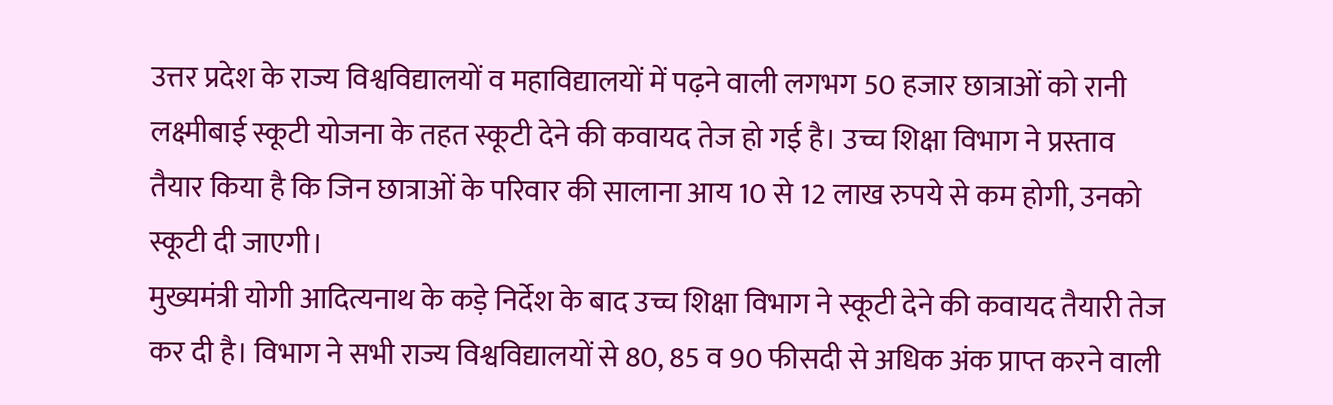उत्तर प्रदेश के राज्य विश्वविद्यालयों व महाविद्यालयों में पढ़ने वाली लगभग 50 हजार छात्राओं को रानी लक्ष्मीबाई स्कूटी योजना के तहत स्कूटी देने की कवायद तेज हो गई है। उच्च शिक्षा विभाग ने प्रस्ताव तैयार किया है कि जिन छात्राओं के परिवार की सालाना आय 10 से 12 लाख रुपये से कम होगी, उनको स्कूटी दी जाएगी।
मुख्यमंत्री योगी आदित्यनाथ के कड़े निर्देश के बाद उच्च शिक्षा विभाग ने स्कूटी देने की कवायद तैयारी तेज कर दी है। विभाग ने सभी राज्य विश्वविद्यालयों से 80, 85 व 90 फीसदी से अधिक अंक प्राप्त करने वाली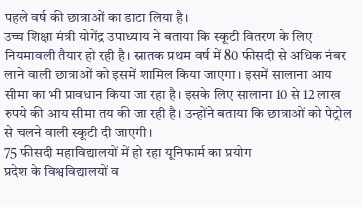पहले वर्ष की छात्राओं का डाटा लिया है।
उच्च शिक्षा मंत्री योगेंद्र उपाध्याय ने बताया कि स्कूटी वितरण के लिए नियमावली तैयार हो रही है। स्नातक प्रथम वर्ष में 80 फीसदी से अधिक नंबर लाने वाली छात्राओं को इसमें शामिल किया जाएगा। इसमें सालाना आय सीमा का भी प्रावधान किया जा रहा है। इसके लिए सालाना 10 से 12 लाख रुपये की आय सीमा तय की जा रही है। उन्होंने बताया कि छात्राओं को पेट्रोल से चलने वाली स्कूटी दी जाएगी।
75 फीसदी महाविद्यालयों में हो रहा यूनिफार्म का प्रयोग
प्रदेश के विश्वविद्यालयों व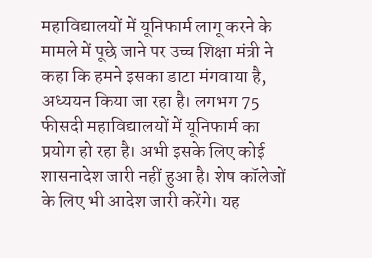महाविद्यालयों में यूनिफार्म लागू करने के मामले में पूछे जाने पर उच्च शिक्षा मंत्री ने कहा कि हमने इसका डाटा मंगवाया है, अध्ययन किया जा रहा है। लगभग 75 फीसदी महाविद्यालयों में यूनिफार्म का प्रयोग हो रहा है। अभी इसके लिए कोई शासनादेश जारी नहीं हुआ है। शेष कॉलेजों के लिए भी आदेश जारी करेंगे। यह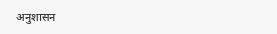अनुशासन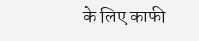के लिए काफी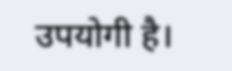उपयोगी है।